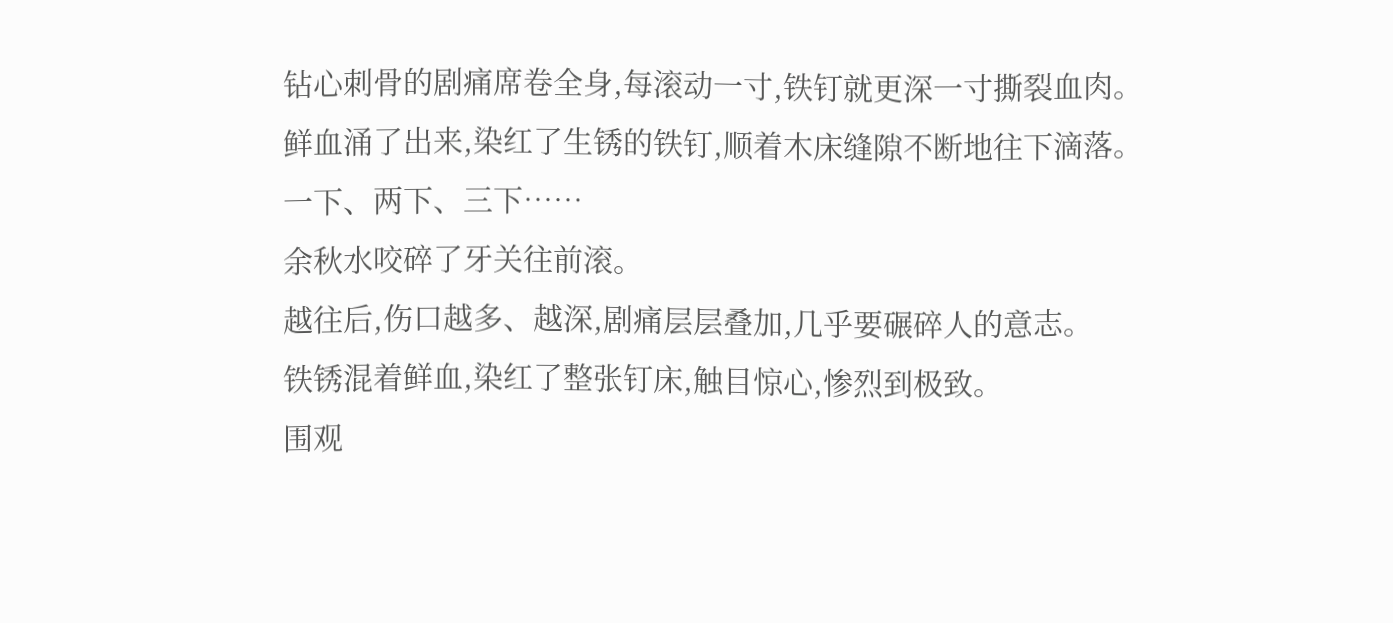钻心刺骨的剧痛席卷全身,每滚动一寸,铁钉就更深一寸撕裂血肉。
鲜血涌了出来,染红了生锈的铁钉,顺着木床缝隙不断地往下滴落。
一下、两下、三下……
余秋水咬碎了牙关往前滚。
越往后,伤口越多、越深,剧痛层层叠加,几乎要碾碎人的意志。
铁锈混着鲜血,染红了整张钉床,触目惊心,惨烈到极致。
围观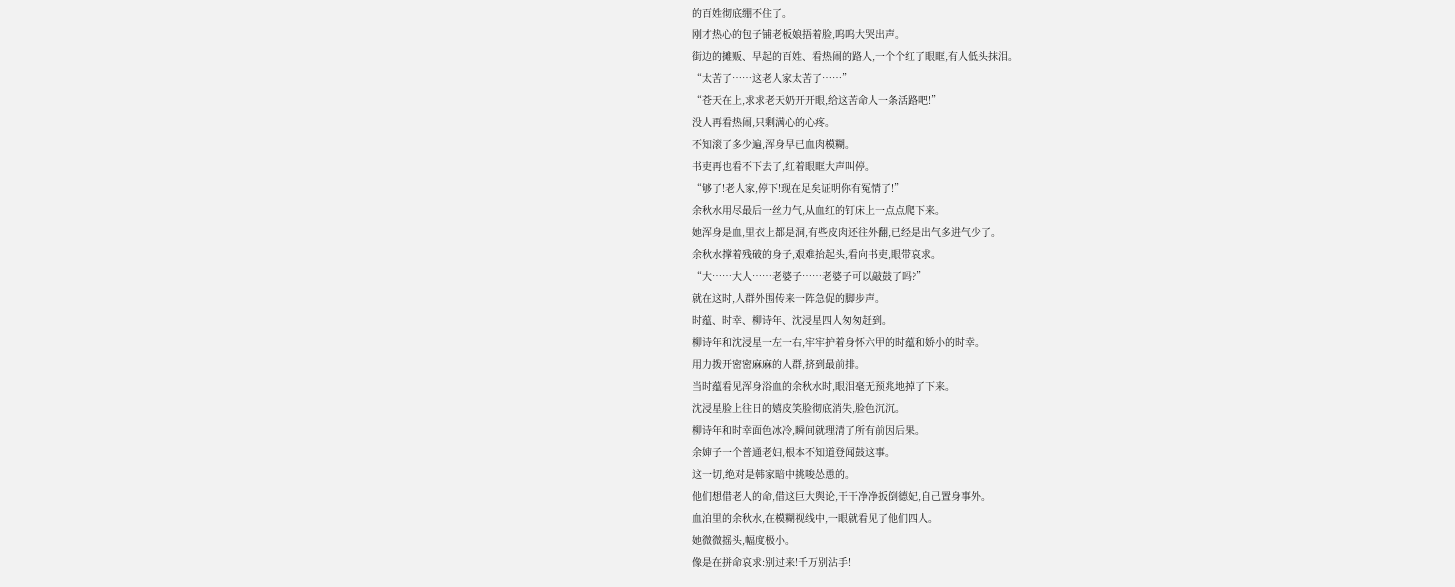的百姓彻底绷不住了。
刚才热心的包子铺老板娘捂着脸,呜呜大哭出声。
街边的摊贩、早起的百姓、看热闹的路人,一个个红了眼眶,有人低头抹泪。
“太苦了……这老人家太苦了……”
“苍天在上,求求老天奶开开眼,给这苦命人一条活路吧!”
没人再看热闹,只剩满心的心疼。
不知滚了多少遍,浑身早已血肉模糊。
书吏再也看不下去了,红着眼眶大声叫停。
“够了!老人家,停下!现在足矣证明你有冤情了!”
余秋水用尽最后一丝力气,从血红的钉床上一点点爬下来。
她浑身是血,里衣上都是洞,有些皮肉还往外翻,已经是出气多进气少了。
余秋水撑着残破的身子,艰难抬起头,看向书吏,眼带哀求。
“大……大人……老婆子……老婆子可以敲鼓了吗?”
就在这时,人群外围传来一阵急促的脚步声。
时蕴、时幸、柳诗年、沈浸星四人匆匆赶到。
柳诗年和沈浸星一左一右,牢牢护着身怀六甲的时蕴和娇小的时幸。
用力拨开密密麻麻的人群,挤到最前排。
当时蕴看见浑身浴血的余秋水时,眼泪毫无预兆地掉了下来。
沈浸星脸上往日的嬉皮笑脸彻底消失,脸色沉沉。
柳诗年和时幸面色冰冷,瞬间就理清了所有前因后果。
余婶子一个普通老妇,根本不知道登闻鼓这事。
这一切,绝对是韩家暗中挑唆怂恿的。
他们想借老人的命,借这巨大舆论,干干净净扳倒德妃,自己置身事外。
血泊里的余秋水,在模糊视线中,一眼就看见了他们四人。
她微微摇头,幅度极小。
像是在拼命哀求:别过来!千万别沾手!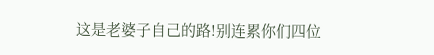这是老婆子自己的路!别连累你们四位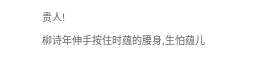贵人!
柳诗年伸手按住时蕴的腰身,生怕蕴儿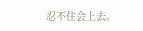忍不住会上去。